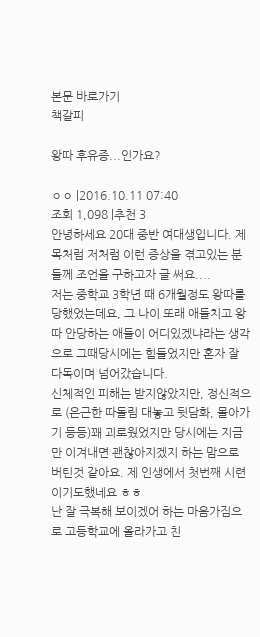본문 바로가기
책갈피

왕따 후유증...인가요?

ㅇㅇ |2016.10.11 07:40
조회 1,098 |추천 3
안녕하세요 20대 중반 여대생입니다. 제목처럼 저처럼 이런 증상을 겪고있는 분들께 조언을 구하고자 글 써요....
저는 중학교 3학년 때 6개월정도 왕따를 당했었는데요, 그 나이 또래 애들치고 왕따 안당하는 애들이 어디있겠냐라는 생각으로 그때당시에는 힘들었지만 혼자 잘 다독이며 넘어갔습니다.
신체적인 피해는 받지않았지만, 정신적으로 (은근한 따돌림 대놓고 뒷담화, 몰아가기 등등)꽤 괴로웠었지만 당시에는 지금만 이겨내면 괜찮아지겠지 하는 맘으로 버틴것 같아요. 제 인생에서 첫번째 시련이기도했네요 ㅎㅎ
난 잘 극복해 보이겠어 하는 마음가짐으로 고등학교에 올라가고 친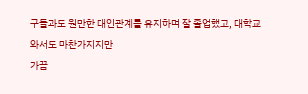구들과도 원만한 대인관계를 유지하며 잘 졸업했고, 대학교와서도 마찬가지지만
가끔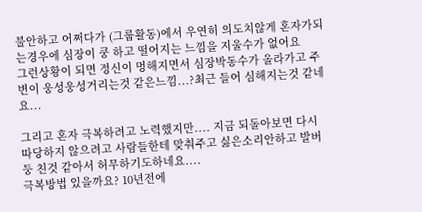불안하고 어쩌다가 (그룹활동)에서 우연히 의도치않게 혼자가되는경우에 심장이 쿵 하고 떨어지는 느낌을 지울수가 없어요
그런상황이 되면 정신이 멍해지면서 심장박동수가 올라가고 주변이 웅성웅성거리는것 같은느낌...?최근 들어 심해지는것 같네요...

그리고 혼자 극복하려고 노력했지만.... 지금 되돌아보면 다시 따당하지 않으려고 사람들한테 맞춰주고 싫은소리안하고 발버둥 친것 같아서 허무하기도하네요....
극복방법 있을까요? 10년전에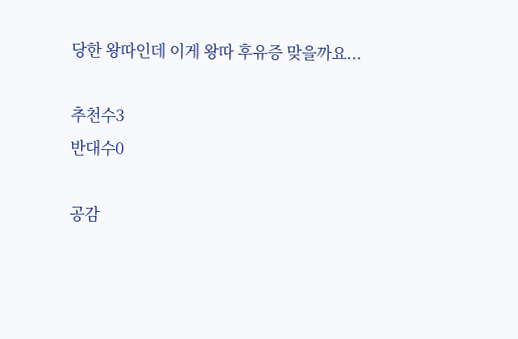당한 왕따인데 이게 왕따 후유증 맞을까요...

추천수3
반대수0

공감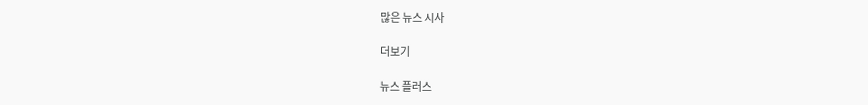많은 뉴스 시사

더보기

뉴스 플러스